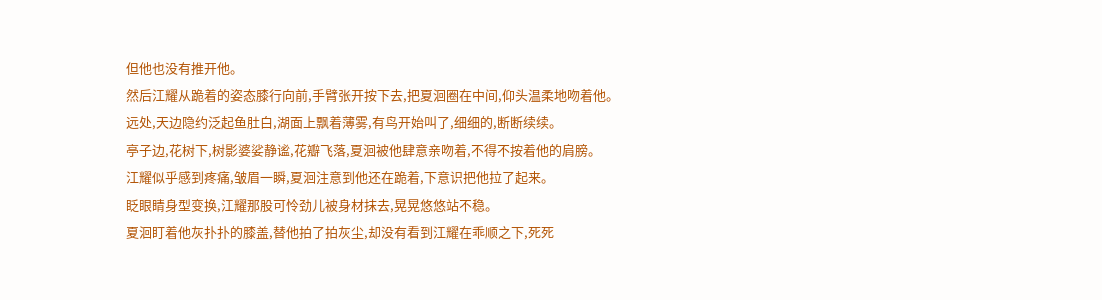但他也没有推开他。
然后江耀从跪着的姿态膝行向前,手臂张开按下去,把夏洄圈在中间,仰头温柔地吻着他。
远处,天边隐约泛起鱼肚白,湖面上飘着薄雾,有鸟开始叫了,细细的,断断续续。
亭子边,花树下,树影婆娑静谧,花瓣飞落,夏洄被他肆意亲吻着,不得不按着他的肩膀。
江耀似乎感到疼痛,皱眉一瞬,夏洄注意到他还在跪着,下意识把他拉了起来。
眨眼睛身型变换,江耀那股可怜劲儿被身材抹去,晃晃悠悠站不稳。
夏洄盯着他灰扑扑的膝盖,替他拍了拍灰尘,却没有看到江耀在乖顺之下,死死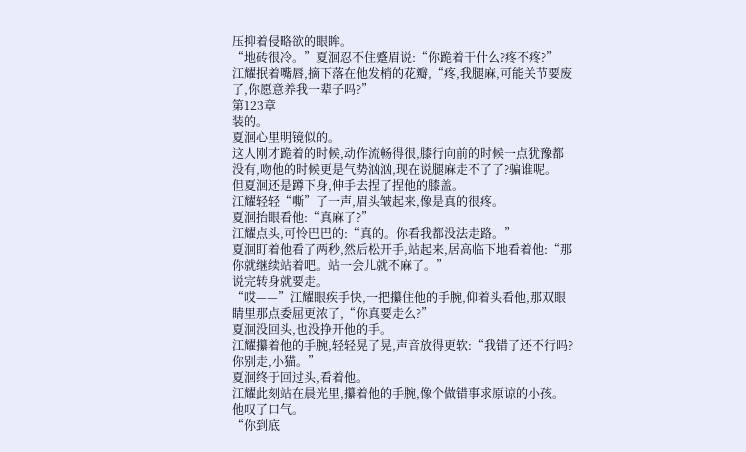压抑着侵略欲的眼眸。
“地砖很冷。”夏洄忍不住蹙眉说:“你跪着干什么?疼不疼?”
江耀抿着嘴唇,摘下落在他发梢的花瓣,“疼,我腿麻,可能关节要废了,你愿意养我一辈子吗?”
第123章
装的。
夏洄心里明镜似的。
这人刚才跪着的时候,动作流畅得很,膝行向前的时候一点犹豫都没有,吻他的时候更是气势汹汹,现在说腿麻走不了了?骗谁呢。
但夏洄还是蹲下身,伸手去捏了捏他的膝盖。
江耀轻轻“嘶”了一声,眉头皱起来,像是真的很疼。
夏洄抬眼看他:“真麻了?”
江耀点头,可怜巴巴的:“真的。你看我都没法走路。”
夏洄盯着他看了两秒,然后松开手,站起来,居高临下地看着他:“那你就继续站着吧。站一会儿就不麻了。”
说完转身就要走。
“哎——”江耀眼疾手快,一把攥住他的手腕,仰着头看他,那双眼睛里那点委屈更浓了,“你真要走么?”
夏洄没回头,也没挣开他的手。
江耀攥着他的手腕,轻轻晃了晃,声音放得更软:“我错了还不行吗?你别走,小猫。”
夏洄终于回过头,看着他。
江耀此刻站在晨光里,攥着他的手腕,像个做错事求原谅的小孩。
他叹了口气。
“你到底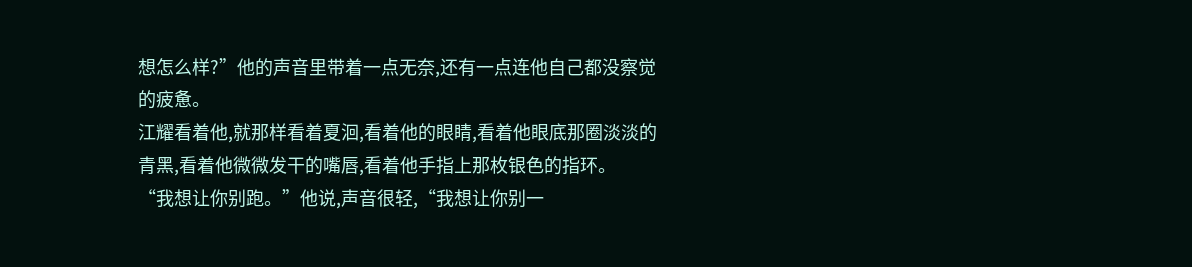想怎么样?”他的声音里带着一点无奈,还有一点连他自己都没察觉的疲惫。
江耀看着他,就那样看着夏洄,看着他的眼睛,看着他眼底那圈淡淡的青黑,看着他微微发干的嘴唇,看着他手指上那枚银色的指环。
“我想让你别跑。”他说,声音很轻,“我想让你别一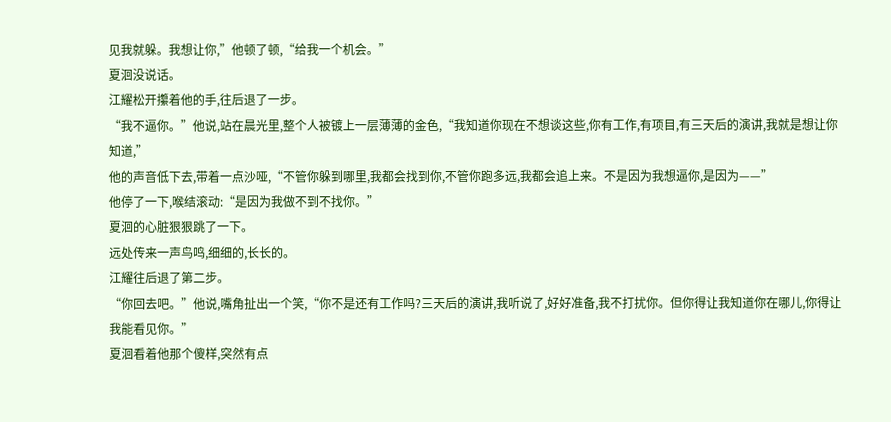见我就躲。我想让你,”他顿了顿,“给我一个机会。”
夏洄没说话。
江耀松开攥着他的手,往后退了一步。
“我不逼你。”他说,站在晨光里,整个人被镀上一层薄薄的金色,“我知道你现在不想谈这些,你有工作,有项目,有三天后的演讲,我就是想让你知道,”
他的声音低下去,带着一点沙哑,“不管你躲到哪里,我都会找到你,不管你跑多远,我都会追上来。不是因为我想逼你,是因为——”
他停了一下,喉结滚动:“是因为我做不到不找你。”
夏洄的心脏狠狠跳了一下。
远处传来一声鸟鸣,细细的,长长的。
江耀往后退了第二步。
“你回去吧。”他说,嘴角扯出一个笑,“你不是还有工作吗?三天后的演讲,我听说了,好好准备,我不打扰你。但你得让我知道你在哪儿,你得让我能看见你。”
夏洄看着他那个傻样,突然有点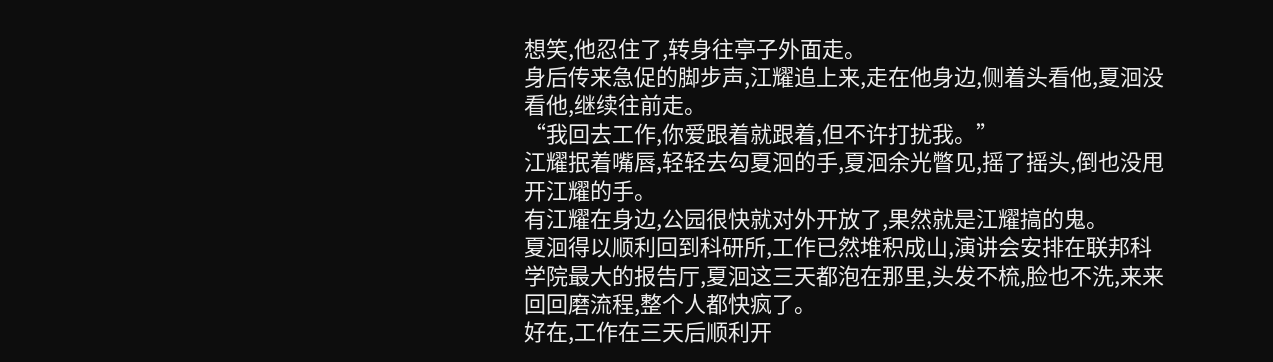想笑,他忍住了,转身往亭子外面走。
身后传来急促的脚步声,江耀追上来,走在他身边,侧着头看他,夏洄没看他,继续往前走。
“我回去工作,你爱跟着就跟着,但不许打扰我。”
江耀抿着嘴唇,轻轻去勾夏洄的手,夏洄余光瞥见,摇了摇头,倒也没甩开江耀的手。
有江耀在身边,公园很快就对外开放了,果然就是江耀搞的鬼。
夏洄得以顺利回到科研所,工作已然堆积成山,演讲会安排在联邦科学院最大的报告厅,夏洄这三天都泡在那里,头发不梳,脸也不洗,来来回回磨流程,整个人都快疯了。
好在,工作在三天后顺利开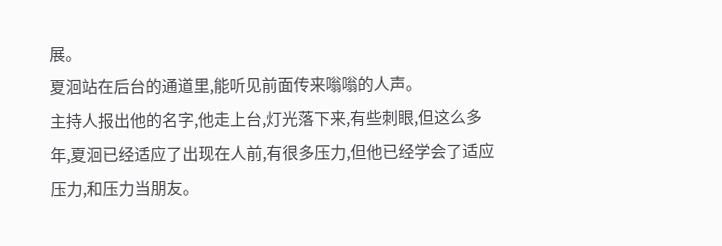展。
夏洄站在后台的通道里,能听见前面传来嗡嗡的人声。
主持人报出他的名字,他走上台,灯光落下来,有些刺眼,但这么多年,夏洄已经适应了出现在人前,有很多压力,但他已经学会了适应压力,和压力当朋友。